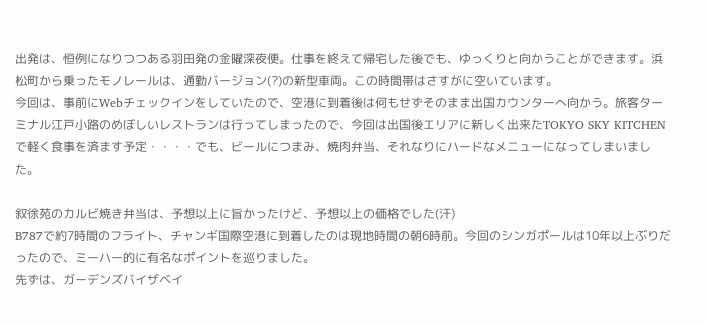出発は、恒例になりつつある羽田発の金曜深夜便。仕事を終えて帰宅した後でも、ゆっくりと向かうことができます。浜松町から乗ったモノレールは、通勤バージョン(?)の新型車両。この時間帯はさすがに空いています。
今回は、事前にWebチェックインをしていたので、空港に到着後は何もせずそのまま出国カウンターへ向かう。旅客ターミナル江戸小路のめぼしいレストランは行ってしまったので、今回は出国後エリアに新しく出来たTOKYO SKY KITCHENで軽く食事を済ます予定・・・・でも、ビールにつまみ、焼肉弁当、それなりにハードなメニューになってしまいました。

叙徐苑のカルビ焼き弁当は、予想以上に旨かったけど、予想以上の価格でした(汗)
B787で約7時間のフライト、チャンギ国際空港に到着したのは現地時間の朝6時前。今回のシンガポールは10年以上ぶりだったので、ミーハー的に有名なポイントを巡りました。
先ずは、ガーデンズバイザベイ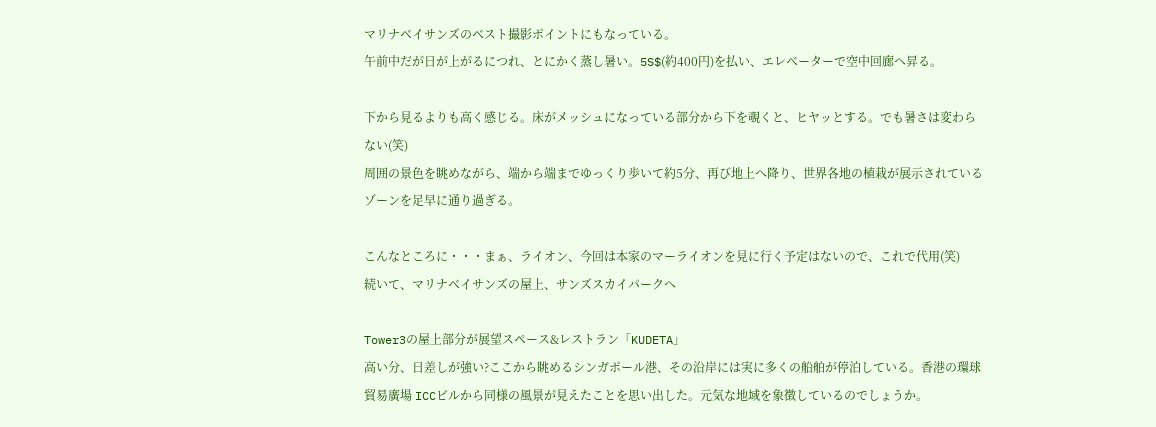マリナベイサンズのベスト撮影ポイントにもなっている。
午前中だが日が上がるにつれ、とにかく蒸し暑い。5S$(約400円)を払い、エレベーターで空中回廊へ昇る。

下から見るよりも高く感じる。床がメッシュになっている部分から下を覗くと、ヒヤッとする。でも暑さは変わらない(笑)
周囲の景色を眺めながら、端から端までゆっくり歩いて約5分、再び地上へ降り、世界各地の植栽が展示されているゾーンを足早に通り過ぎる。

こんなところに・・・まぁ、ライオン、今回は本家のマーライオンを見に行く予定はないので、これで代用(笑)
続いて、マリナベイサンズの屋上、サンズスカイパークへ

Tower3の屋上部分が展望スペース&レストラン「KUDETA」
高い分、日差しが強い?ここから眺めるシンガポール港、その沿岸には実に多くの船舶が停泊している。香港の環球貿易廣場 ICCビルから同様の風景が見えたことを思い出した。元気な地域を象徴しているのでしょうか。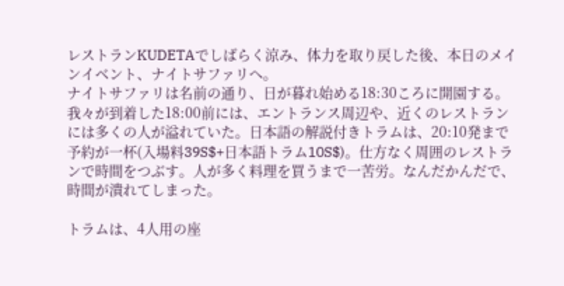レストランKUDETAでしばらく涼み、体力を取り戻した後、本日のメインイベント、ナイトサファリへ。
ナイトサファリは名前の通り、日が暮れ始める18:30ころに開園する。我々が到着した18:00前には、エントランス周辺や、近くのレストランには多くの人が溢れていた。日本語の解説付きトラムは、20:10発まで予約が一杯(入場料39S$+日本語トラム10S$)。仕方なく周囲のレストランで時間をつぶす。人が多く料理を買うまで一苦労。なんだかんだで、時間が潰れてしまった。

トラムは、4人用の座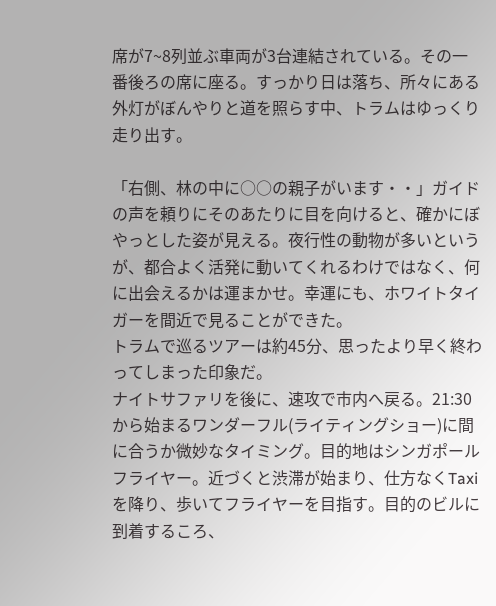席が7~8列並ぶ車両が3台連結されている。その一番後ろの席に座る。すっかり日は落ち、所々にある外灯がぼんやりと道を照らす中、トラムはゆっくり走り出す。

「右側、林の中に○○の親子がいます・・」ガイドの声を頼りにそのあたりに目を向けると、確かにぼやっとした姿が見える。夜行性の動物が多いというが、都合よく活発に動いてくれるわけではなく、何に出会えるかは運まかせ。幸運にも、ホワイトタイガーを間近で見ることができた。
トラムで巡るツアーは約45分、思ったより早く終わってしまった印象だ。
ナイトサファリを後に、速攻で市内へ戻る。21:30から始まるワンダーフル(ライティングショー)に間に合うか微妙なタイミング。目的地はシンガポールフライヤー。近づくと渋滞が始まり、仕方なくTaxiを降り、歩いてフライヤーを目指す。目的のビルに到着するころ、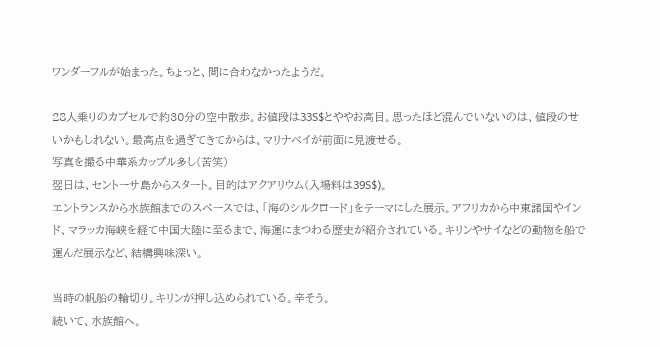ワンダーフルが始まった。ちょっと、間に合わなかったようだ。

28人乗りのカプセルで約30分の空中散歩。お値段は33S$とややお高目。思ったほど混んでいないのは、値段のせいかもしれない。最高点を過ぎてきてからは、マリナベイが前面に見渡せる。
写真を撮る中華系カップル多し(苦笑)
翌日は、セントーサ島からスタート。目的はアクアリウム(入場料は39S$)。
エントランスから水族館までのスペースでは、「海のシルクロード」をテーマにした展示。アフリカから中東諸国やインド、マラッカ海峡を経て中国大陸に至るまで、海運にまつわる歴史が紹介されている。キリンやサイなどの動物を船で運んだ展示など、結構興味深い。

当時の帆船の輪切り。キリンが押し込められている。辛そう。
続いて、水族館へ。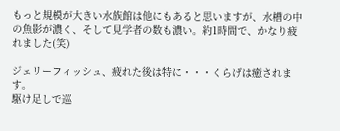もっと規模が大きい水族館は他にもあると思いますが、水槽の中の魚影が濃く、そして見学者の数も濃い。約1時間で、かなり疲れました(笑)

ジェリーフィッシュ、疲れた後は特に・・・くらげは癒されます。
駆け足しで巡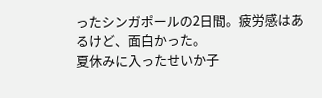ったシンガポールの2日間。疲労感はあるけど、面白かった。
夏休みに入ったせいか子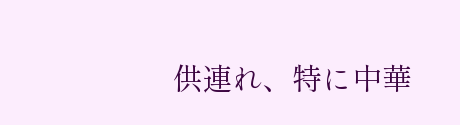供連れ、特に中華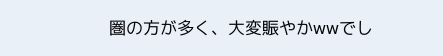圏の方が多く、大変賑やかwwでし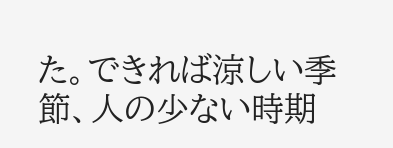た。できれば涼しい季節、人の少ない時期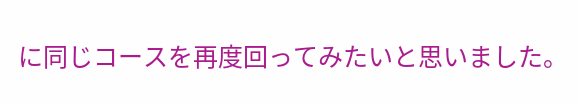に同じコースを再度回ってみたいと思いました。